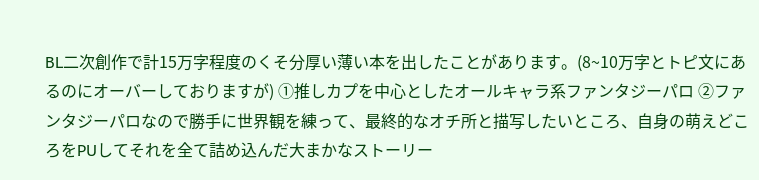BL二次創作で計15万字程度のくそ分厚い薄い本を出したことがあります。(8~10万字とトピ文にあるのにオーバーしておりますが) ①推しカプを中心としたオールキャラ系ファンタジーパロ ②ファンタジーパロなので勝手に世界観を練って、最終的なオチ所と描写したいところ、自身の萌えどころをPUしてそれを全て詰め込んだ大まかなストーリー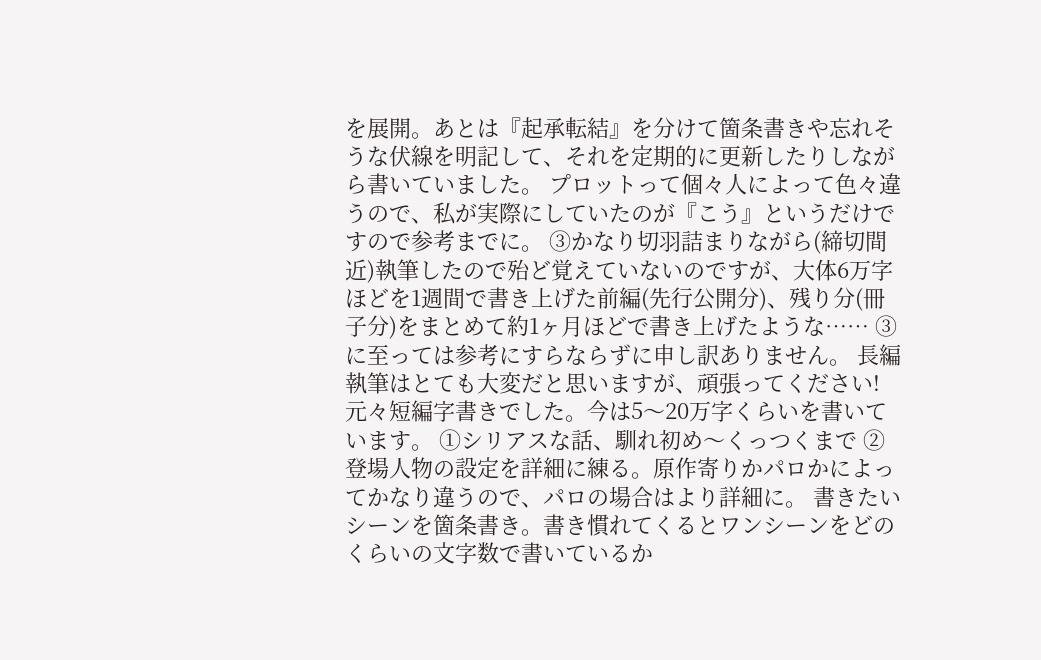を展開。あとは『起承転結』を分けて箇条書きや忘れそうな伏線を明記して、それを定期的に更新したりしながら書いていました。 プロットって個々人によって色々違うので、私が実際にしていたのが『こう』というだけですので参考までに。 ③かなり切羽詰まりながら(締切間近)執筆したので殆ど覚えていないのですが、大体6万字ほどを1週間で書き上げた前編(先行公開分)、残り分(冊子分)をまとめて約1ヶ月ほどで書き上げたような…… ③に至っては参考にすらならずに申し訳ありません。 長編執筆はとても大変だと思いますが、頑張ってください!
元々短編字書きでした。今は5〜20万字くらいを書いています。 ①シリアスな話、馴れ初め〜くっつくまで ②登場人物の設定を詳細に練る。原作寄りかパロかによってかなり違うので、パロの場合はより詳細に。 書きたいシーンを箇条書き。書き慣れてくるとワンシーンをどのくらいの文字数で書いているか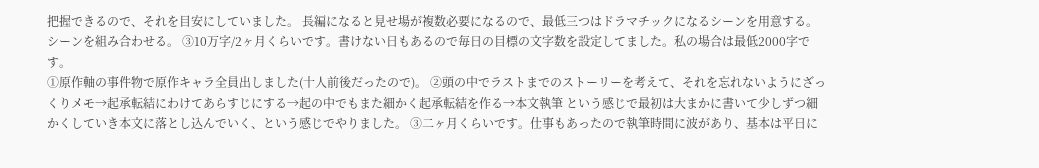把握できるので、それを目安にしていました。 長編になると見せ場が複数必要になるので、最低三つはドラマチックになるシーンを用意する。シーンを組み合わせる。 ③10万字/2ヶ月くらいです。書けない日もあるので毎日の目標の文字数を設定してました。私の場合は最低2000字です。
①原作軸の事件物で原作キャラ全員出しました(十人前後だったので)。 ②頭の中でラストまでのストーリーを考えて、それを忘れないようにざっくりメモ→起承転結にわけてあらすじにする→起の中でもまた細かく起承転結を作る→本文執筆 という感じで最初は大まかに書いて少しずつ細かくしていき本文に落とし込んでいく、という感じでやりました。 ③二ヶ月くらいです。仕事もあったので執筆時間に波があり、基本は平日に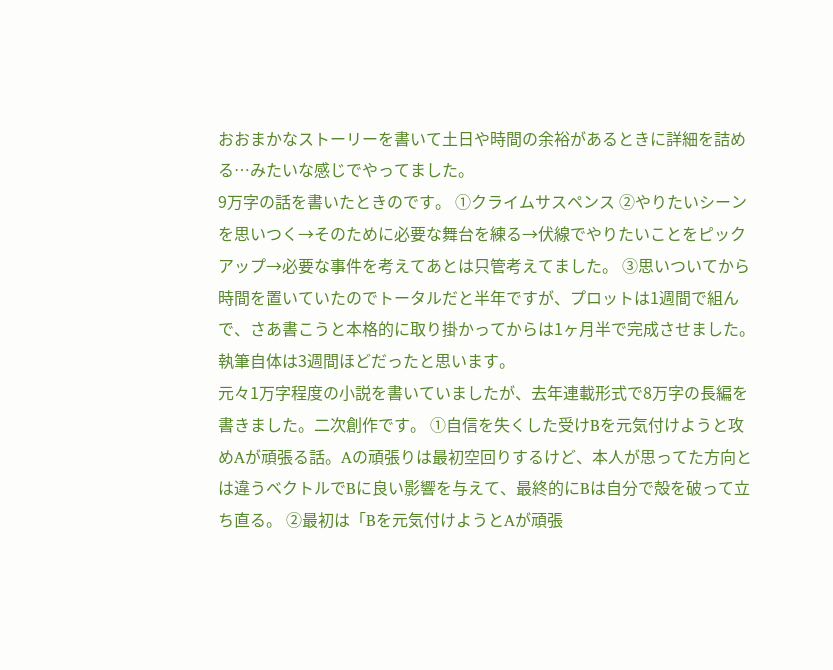おおまかなストーリーを書いて土日や時間の余裕があるときに詳細を詰める…みたいな感じでやってました。
9万字の話を書いたときのです。 ①クライムサスペンス ②やりたいシーンを思いつく→そのために必要な舞台を練る→伏線でやりたいことをピックアップ→必要な事件を考えてあとは只管考えてました。 ③思いついてから時間を置いていたのでトータルだと半年ですが、プロットは1週間で組んで、さあ書こうと本格的に取り掛かってからは1ヶ月半で完成させました。執筆自体は3週間ほどだったと思います。
元々1万字程度の小説を書いていましたが、去年連載形式で8万字の長編を書きました。二次創作です。 ①自信を失くした受けBを元気付けようと攻めAが頑張る話。Aの頑張りは最初空回りするけど、本人が思ってた方向とは違うベクトルでBに良い影響を与えて、最終的にBは自分で殻を破って立ち直る。 ②最初は「Bを元気付けようとAが頑張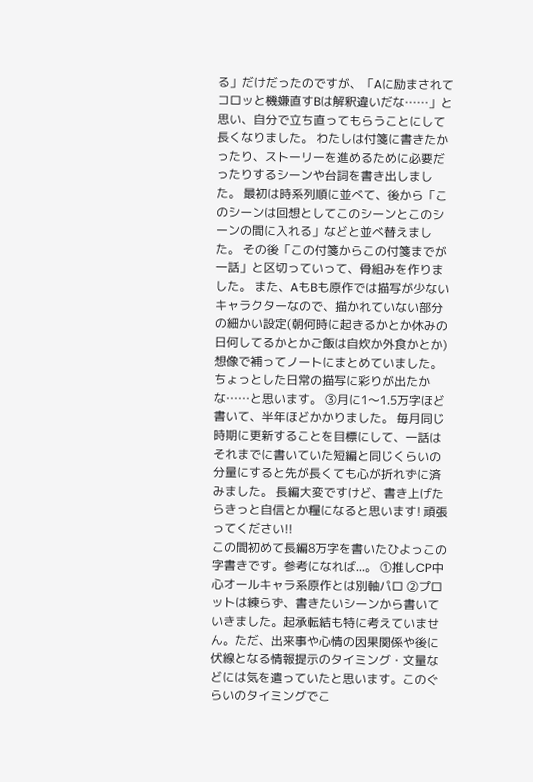る」だけだったのですが、「Aに励まされてコロッと機嫌直すBは解釈違いだな……」と思い、自分で立ち直ってもらうことにして長くなりました。 わたしは付箋に書きたかったり、ストーリーを進めるために必要だったりするシーンや台詞を書き出しました。 最初は時系列順に並べて、後から「このシーンは回想としてこのシーンとこのシーンの間に入れる」などと並べ替えました。 その後「この付箋からこの付箋までが一話」と区切っていって、骨組みを作りました。 また、AもBも原作では描写が少ないキャラクターなので、描かれていない部分の細かい設定(朝何時に起きるかとか休みの日何してるかとかご飯は自炊か外食かとか)想像で補ってノートにまとめていました。ちょっとした日常の描写に彩りが出たかな……と思います。 ③月に1〜1.5万字ほど書いて、半年ほどかかりました。 毎月同じ時期に更新することを目標にして、一話はそれまでに書いていた短編と同じくらいの分量にすると先が長くても心が折れずに済みました。 長編大変ですけど、書き上げたらきっと自信とか糧になると思います! 頑張ってください!!
この間初めて長編8万字を書いたひよっこの字書きです。参考になれば...。 ①推しCP中心オールキャラ系原作とは別軸パロ ②プロットは練らず、書きたいシーンから書いていきました。起承転結も特に考えていません。ただ、出来事や心情の因果関係や後に伏線となる情報提示のタイミング・文量などには気を遣っていたと思います。このぐらいのタイミングでこ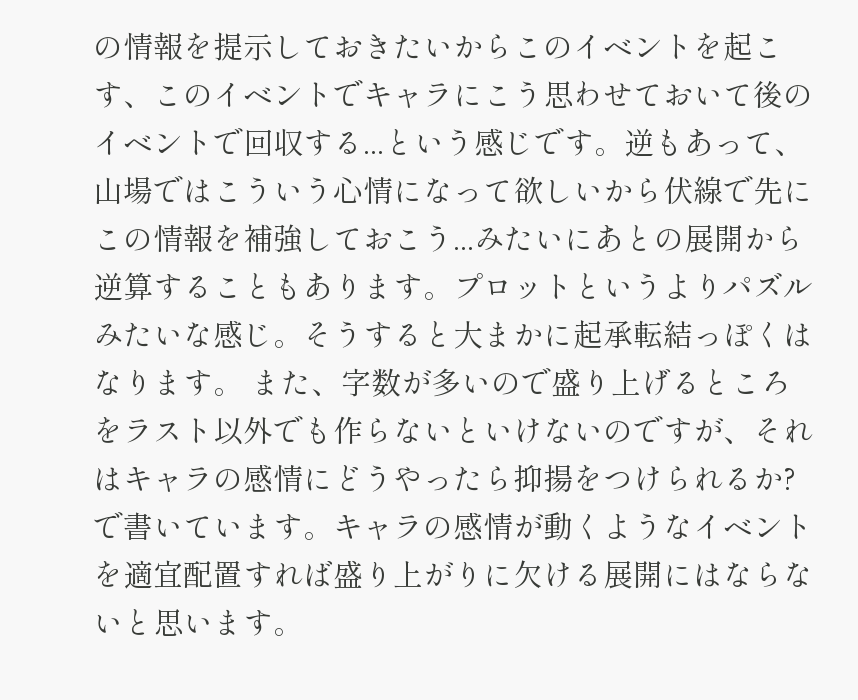の情報を提示しておきたいからこのイベントを起こす、このイベントでキャラにこう思わせておいて後のイベントで回収する...という感じです。逆もあって、山場ではこういう心情になって欲しいから伏線で先にこの情報を補強しておこう...みたいにあとの展開から逆算することもあります。プロットというよりパズルみたいな感じ。そうすると大まかに起承転結っぽくはなります。 また、字数が多いので盛り上げるところをラスト以外でも作らないといけないのですが、それはキャラの感情にどうやったら抑揚をつけられるか?で書いています。キャラの感情が動くようなイベントを適宜配置すれば盛り上がりに欠ける展開にはならないと思います。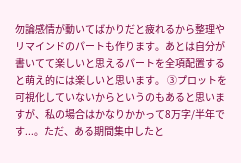勿論感情が動いてばかりだと疲れるから整理やリマインドのパートも作ります。あとは自分が書いてて楽しいと思えるパートを全項配置すると萌え的には楽しいと思います。 ③プロットを可視化していないからというのもあると思いますが、私の場合はかなりかかって8万字/半年です...。ただ、ある期間集中したと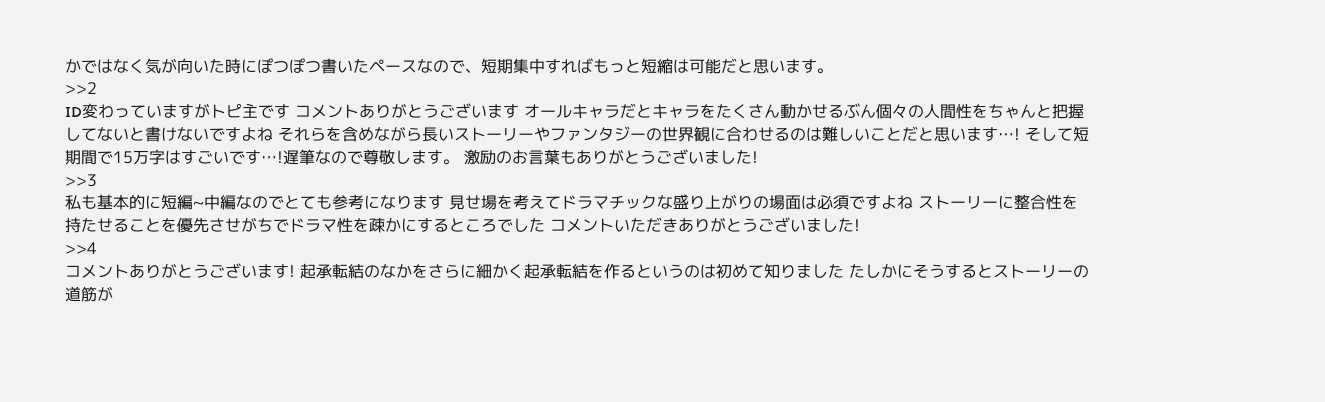かではなく気が向いた時にぽつぽつ書いたペースなので、短期集中すればもっと短縮は可能だと思います。
>>2
ID変わっていますがトピ主です コメントありがとうございます オールキャラだとキャラをたくさん動かせるぶん個々の人間性をちゃんと把握してないと書けないですよね それらを含めながら長いストーリーやファンタジーの世界観に合わせるのは難しいことだと思います…! そして短期間で15万字はすごいです…!遅筆なので尊敬します。 激励のお言葉もありがとうございました!
>>3
私も基本的に短編~中編なのでとても参考になります 見せ場を考えてドラマチックな盛り上がりの場面は必須ですよね ストーリーに整合性を持たせることを優先させがちでドラマ性を疎かにするところでした コメントいただきありがとうございました!
>>4
コメントありがとうございます! 起承転結のなかをさらに細かく起承転結を作るというのは初めて知りました たしかにそうするとストーリーの道筋が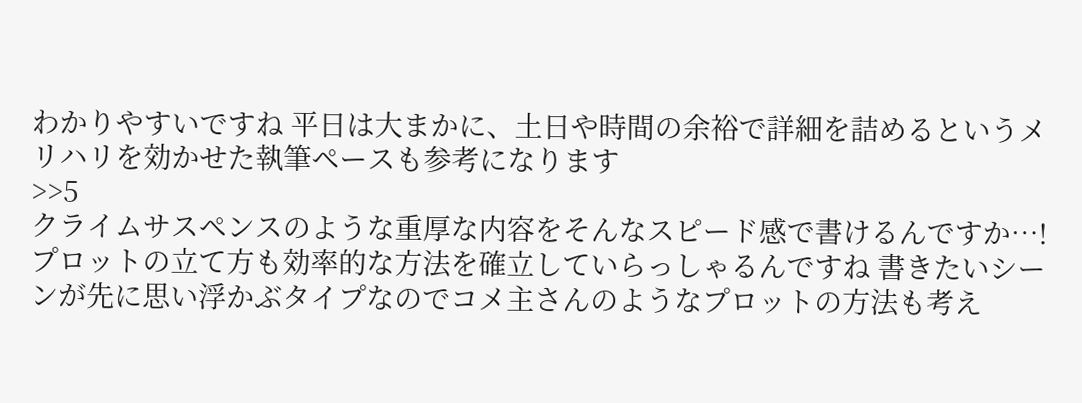わかりやすいですね 平日は大まかに、土日や時間の余裕で詳細を詰めるというメリハリを効かせた執筆ペースも参考になります
>>5
クライムサスペンスのような重厚な内容をそんなスピード感で書けるんですか…! プロットの立て方も効率的な方法を確立していらっしゃるんですね 書きたいシーンが先に思い浮かぶタイプなのでコメ主さんのようなプロットの方法も考え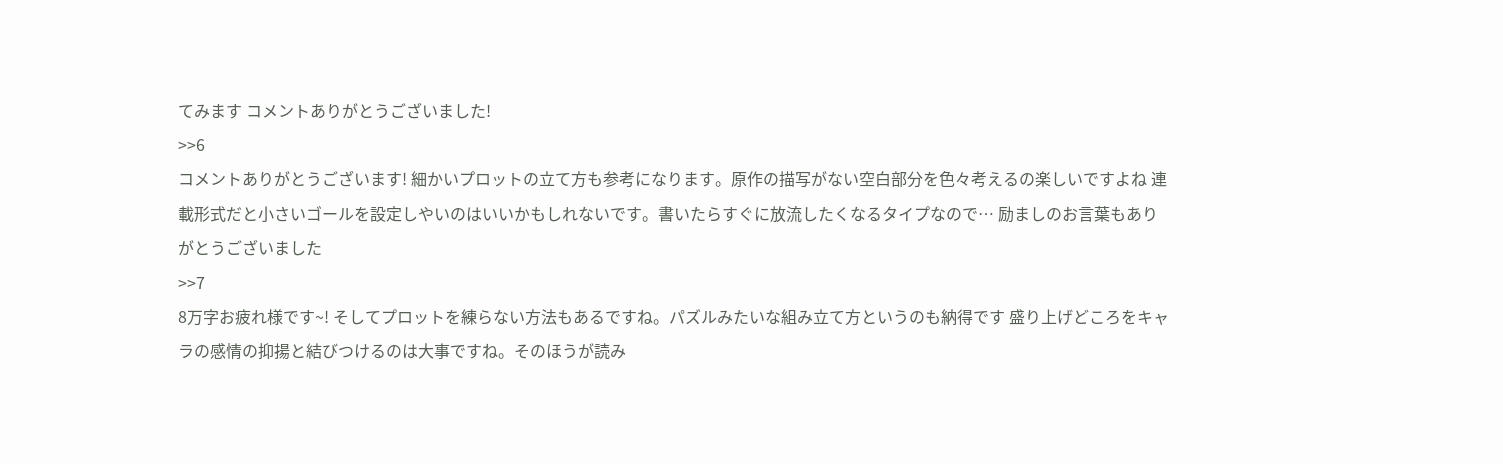てみます コメントありがとうございました!
>>6
コメントありがとうございます! 細かいプロットの立て方も参考になります。原作の描写がない空白部分を色々考えるの楽しいですよね 連載形式だと小さいゴールを設定しやいのはいいかもしれないです。書いたらすぐに放流したくなるタイプなので… 励ましのお言葉もありがとうございました
>>7
8万字お疲れ様です~! そしてプロットを練らない方法もあるですね。パズルみたいな組み立て方というのも納得です 盛り上げどころをキャラの感情の抑揚と結びつけるのは大事ですね。そのほうが読み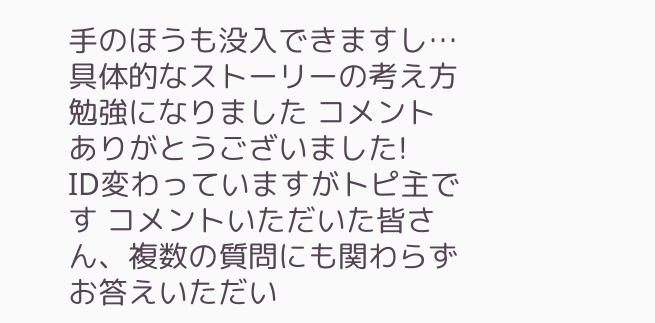手のほうも没入できますし… 具体的なストーリーの考え方勉強になりました コメントありがとうございました!
ID変わっていますがトピ主です コメントいただいた皆さん、複数の質問にも関わらずお答えいただい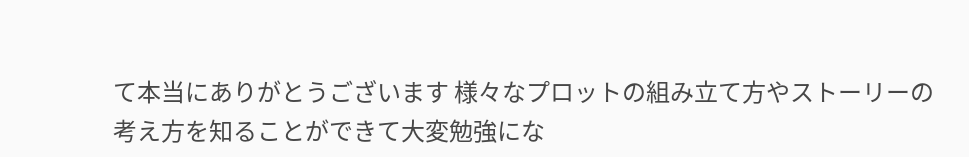て本当にありがとうございます 様々なプロットの組み立て方やストーリーの考え方を知ることができて大変勉強にな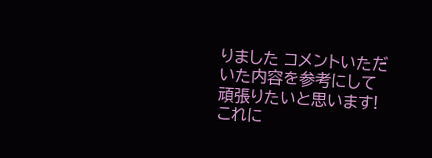りました コメントいただいた内容を参考にして頑張りたいと思います! これに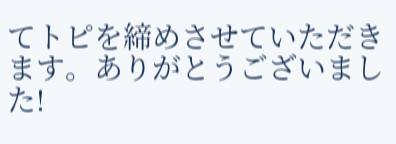てトピを締めさせていただきます。ありがとうございました!